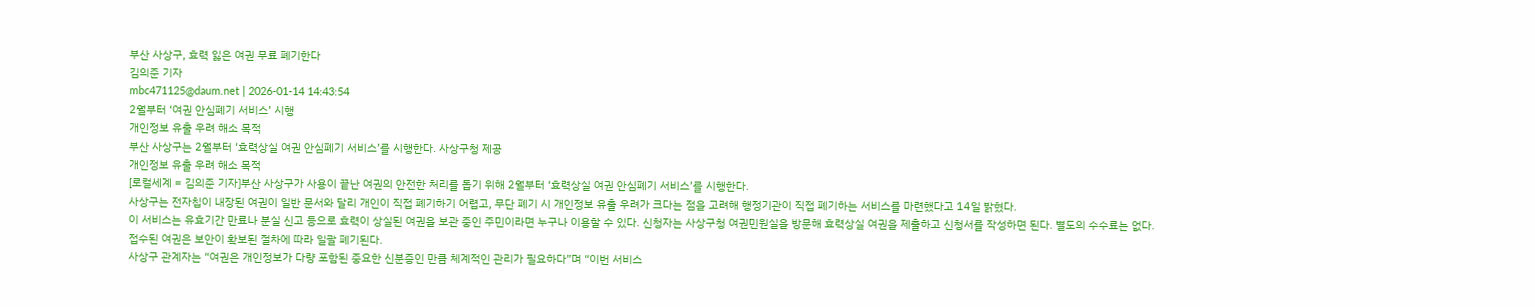부산 사상구, 효력 잃은 여권 무료 폐기한다
김의준 기자
mbc471125@daum.net | 2026-01-14 14:43:54
2월부터 ‘여권 안심폐기 서비스’ 시행
개인정보 유출 우려 해소 목적
부산 사상구는 2월부터 ‘효력상실 여권 안심폐기 서비스’를 시행한다. 사상구청 제공
개인정보 유출 우려 해소 목적
[로컬세계 = 김의준 기자]부산 사상구가 사용이 끝난 여권의 안전한 처리를 돕기 위해 2월부터 ‘효력상실 여권 안심폐기 서비스’를 시행한다.
사상구는 전자칩이 내장된 여권이 일반 문서와 달리 개인이 직접 폐기하기 어렵고, 무단 폐기 시 개인정보 유출 우려가 크다는 점을 고려해 행정기관이 직접 폐기하는 서비스를 마련했다고 14일 밝혔다.
이 서비스는 유효기간 만료나 분실 신고 등으로 효력이 상실된 여권을 보관 중인 주민이라면 누구나 이용할 수 있다. 신청자는 사상구청 여권민원실을 방문해 효력상실 여권을 제출하고 신청서를 작성하면 된다. 별도의 수수료는 없다.
접수된 여권은 보안이 확보된 절차에 따라 일괄 폐기된다.
사상구 관계자는 “여권은 개인정보가 다량 포함된 중요한 신분증인 만큼 체계적인 관리가 필요하다”며 “이번 서비스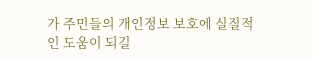가 주민들의 개인정보 보호에 실질적인 도움이 되길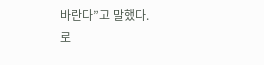바란다”고 말했다.
로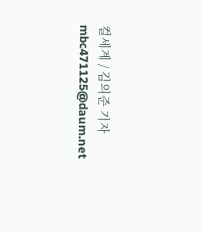컬세계 / 김의준 기자 mbc471125@daum.net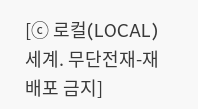[ⓒ 로컬(LOCAL)세계. 무단전재-재배포 금지]